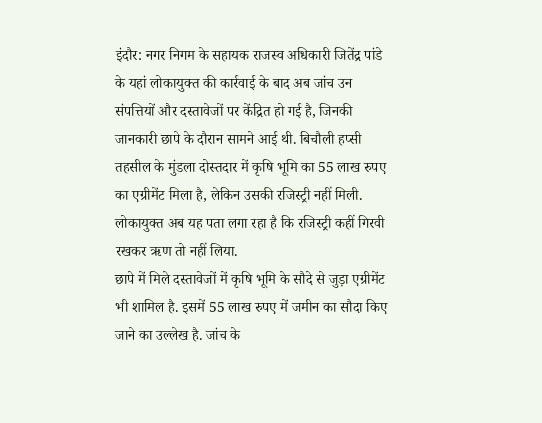इंदौर: नगर निगम के सहायक राजस्व अधिकारी जितेंद्र पांडे के यहां लोकायुक्त की कार्रवाई के बाद अब जांच उन संपत्तियों और दस्तावेजों पर केंद्रित हो गई है, जिनकी जानकारी छापे के दौरान सामने आई थी. बिचौली हप्सी तहसील के मुंडला दोस्तदार में कृषि भूमि का 55 लाख रुपए का एग्रीमेंट मिला है, लेकिन उसकी रजिस्ट्री नहीं मिली. लोकायुक्त अब यह पता लगा रहा है कि रजिस्ट्री कहीं गिरवी रखकर ऋण तो नहीं लिया.
छापे में मिले दस्तावेजों में कृषि भूमि के सौदे से जुड़ा एग्रीमेंट भी शामिल है. इसमें 55 लाख रुपए में जमीन का सौदा किए जाने का उल्लेख है. जांच के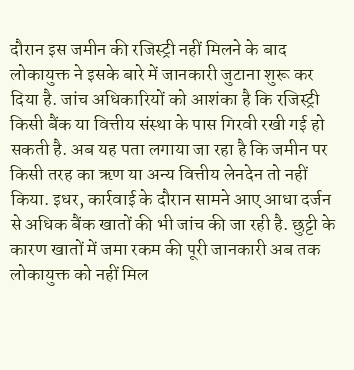दौरान इस जमीन की रजिस्ट्री नहीं मिलने के बाद लोकायुक्त ने इसके बारे में जानकारी जुटाना शुरू कर दिया है. जांच अधिकारियों को आशंका है कि रजिस्ट्री किसी बैंक या वित्तीय संस्था के पास गिरवी रखी गई हो सकती है. अब यह पता लगाया जा रहा है कि जमीन पर किसी तरह का ऋण या अन्य वित्तीय लेनदेन तो नहीं किया. इधर, कार्रवाई के दौरान सामने आए आधा दर्जन से अधिक बैंक खातों की भी जांच की जा रही है. छुट्टी के कारण खातों में जमा रकम की पूरी जानकारी अब तक लोकायुक्त को नहीं मिल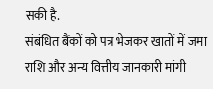सकी है.
संबंधित बैंकों को पत्र भेजकर खातों में जमा राशि और अन्य वित्तीय जानकारी मांगी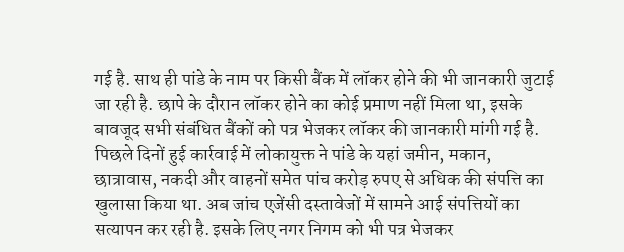गई है. साथ ही पांडे के नाम पर किसी बैंक में लॉकर होने की भी जानकारी जुटाई जा रही है. छापे के दौरान लॉकर होने का कोई प्रमाण नहीं मिला था, इसके बावजूद सभी संबंधित बैंकों को पत्र भेजकर लॉकर की जानकारी मांगी गई है. पिछले दिनों हुई कार्रवाई में लोकायुक्त ने पांडे के यहां जमीन, मकान, छात्रावास, नकदी और वाहनों समेत पांच करोड़ रुपए से अधिक की संपत्ति का खुलासा किया था. अब जांच एजेंसी दस्तावेजों में सामने आई संपत्तियों का सत्यापन कर रही है. इसके लिए नगर निगम को भी पत्र भेजकर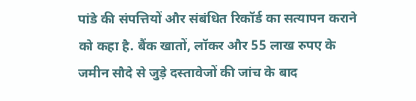पांडे की संपत्तियों और संबंधित रिकॉर्ड का सत्यापन कराने को कहा है. बैंक खातों, लॉकर और 55 लाख रुपए के जमीन सौदे से जुड़े दस्तावेजों की जांच के बाद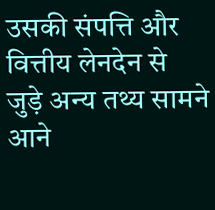उसकी संपत्ति और वित्तीय लेनदेन से जुड़े अन्य तथ्य सामने आने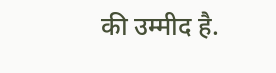की उम्मीद है.